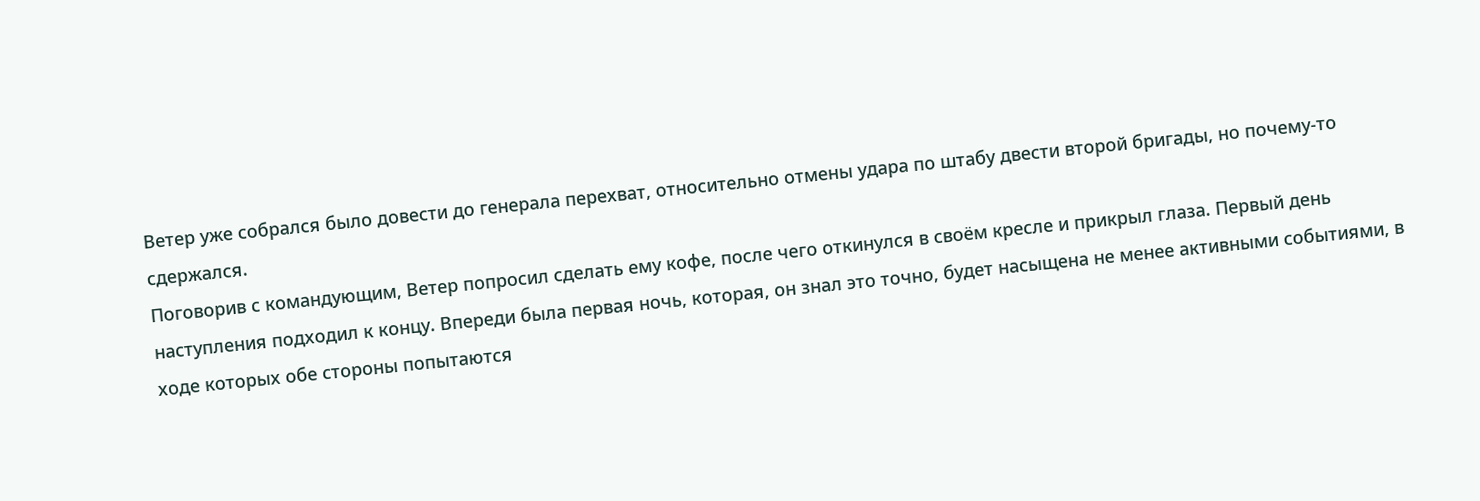Ветер уже собрался было довести до генерала перехват, относительно отмены удара по штабу двести второй бригады, но почему-то сдержался.
Поговорив с командующим, Ветер попросил сделать ему кофе, после чего откинулся в своём кресле и прикрыл глаза. Первый день наступления подходил к концу. Впереди была первая ночь, которая, он знал это точно, будет насыщена не менее активными событиями, в ходе которых обе стороны попытаются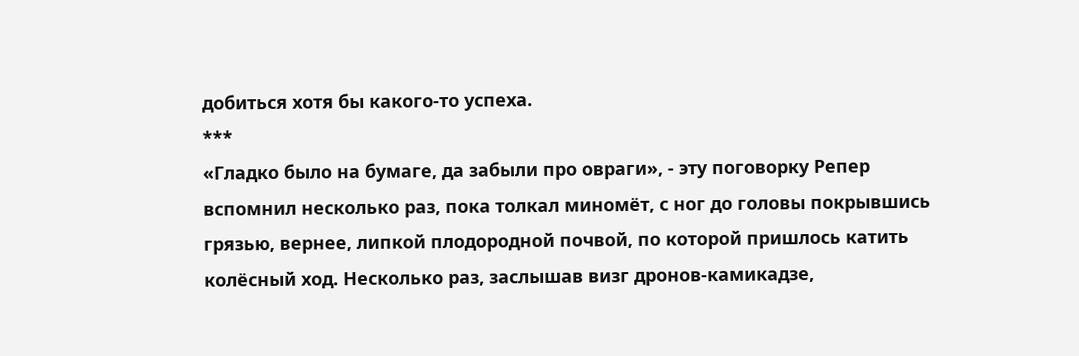добиться хотя бы какого-то успеха.
***
«Гладко было на бумаге, да забыли про овраги», - эту поговорку Репер вспомнил несколько раз, пока толкал миномёт, с ног до головы покрывшись грязью, вернее, липкой плодородной почвой, по которой пришлось катить колёсный ход. Несколько раз, заслышав визг дронов-камикадзе,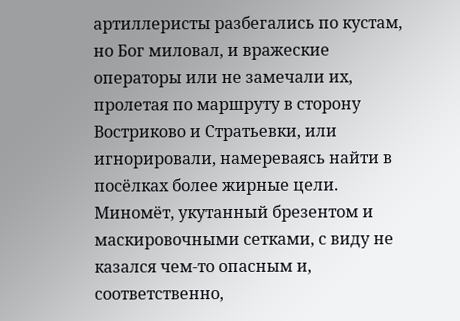артиллеристы разбегались по кустам, но Бог миловал, и вражеские операторы или не замечали их, пролетая по маршруту в сторону Востриково и Стратьевки, или игнорировали, намереваясь найти в посёлках более жирные цели. Миномёт, укутанный брезентом и маскировочными сетками, с виду не казался чем-то опасным и, соответственно,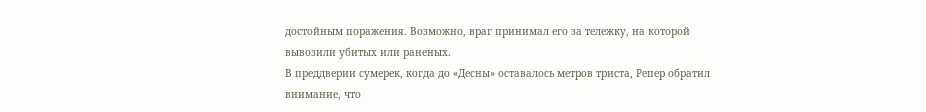достойным поражения. Возможно, враг принимал его за тележку, на которой вывозили убитых или раненых.
В преддверии сумерек, когда до «Десны» оставалось метров триста, Репер обратил внимание, что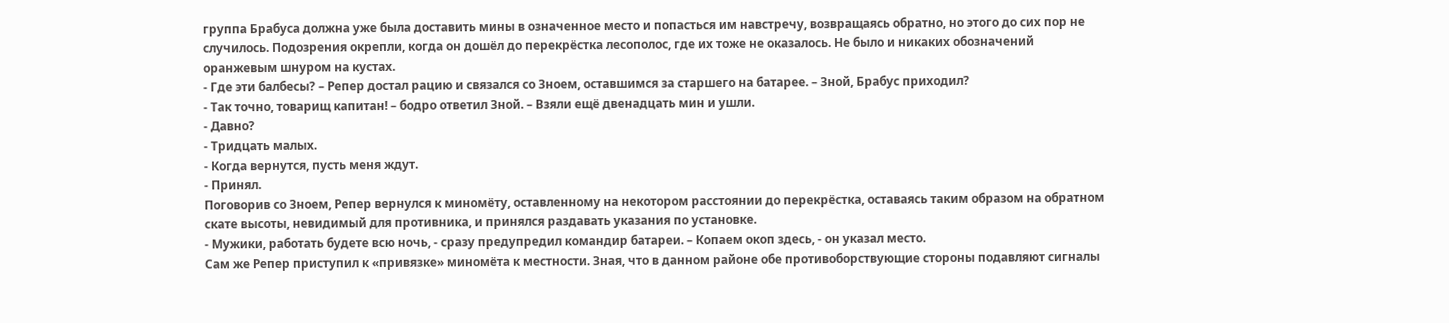группа Брабуса должна уже была доставить мины в означенное место и попасться им навстречу, возвращаясь обратно, но этого до сих пор не случилось. Подозрения окрепли, когда он дошёл до перекрёстка лесополос, где их тоже не оказалось. Не было и никаких обозначений оранжевым шнуром на кустах.
- Где эти балбесы? – Репер достал рацию и связался со Зноем, оставшимся за старшего на батарее. – Зной, Брабус приходил?
- Так точно, товарищ капитан! – бодро ответил Зной. – Взяли ещё двенадцать мин и ушли.
- Давно?
- Тридцать малых.
- Когда вернутся, пусть меня ждут.
- Принял.
Поговорив со Зноем, Репер вернулся к миномёту, оставленному на некотором расстоянии до перекрёстка, оставаясь таким образом на обратном скате высоты, невидимый для противника, и принялся раздавать указания по установке.
- Мужики, работать будете всю ночь, - сразу предупредил командир батареи. – Копаем окоп здесь, - он указал место.
Сам же Репер приступил к «привязке» миномёта к местности. Зная, что в данном районе обе противоборствующие стороны подавляют сигналы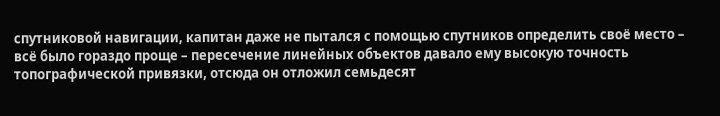спутниковой навигации, капитан даже не пытался с помощью спутников определить своё место – всё было гораздо проще – пересечение линейных объектов давало ему высокую точность топографической привязки, отсюда он отложил семьдесят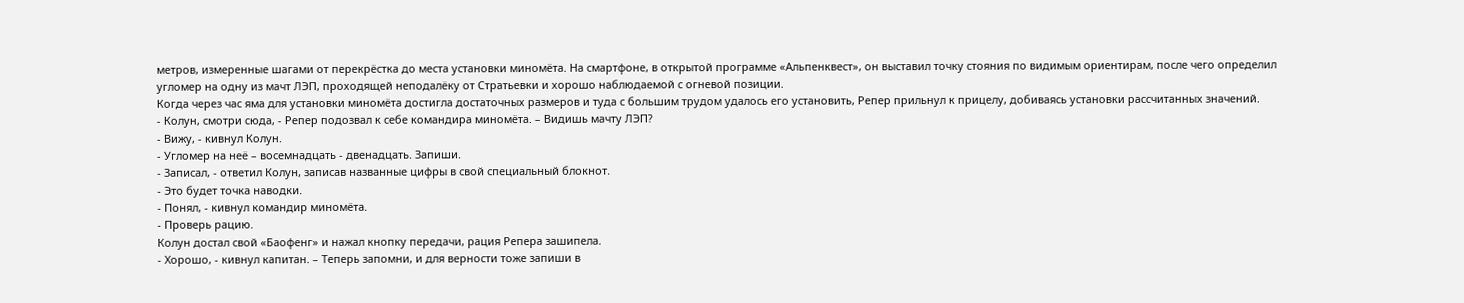метров, измеренные шагами от перекрёстка до места установки миномёта. На смартфоне, в открытой программе «Альпенквест», он выставил точку стояния по видимым ориентирам, после чего определил угломер на одну из мачт ЛЭП, проходящей неподалёку от Стратьевки и хорошо наблюдаемой с огневой позиции.
Когда через час яма для установки миномёта достигла достаточных размеров и туда с большим трудом удалось его установить, Репер прильнул к прицелу, добиваясь установки рассчитанных значений.
- Колун, смотри сюда, - Репер подозвал к себе командира миномёта. – Видишь мачту ЛЭП?
- Вижу, - кивнул Колун.
- Угломер на неё – восемнадцать - двенадцать. Запиши.
- Записал, - ответил Колун, записав названные цифры в свой специальный блокнот.
- Это будет точка наводки.
- Понял, - кивнул командир миномёта.
- Проверь рацию.
Колун достал свой «Баофенг» и нажал кнопку передачи, рация Репера зашипела.
- Хорошо, - кивнул капитан. – Теперь запомни, и для верности тоже запиши в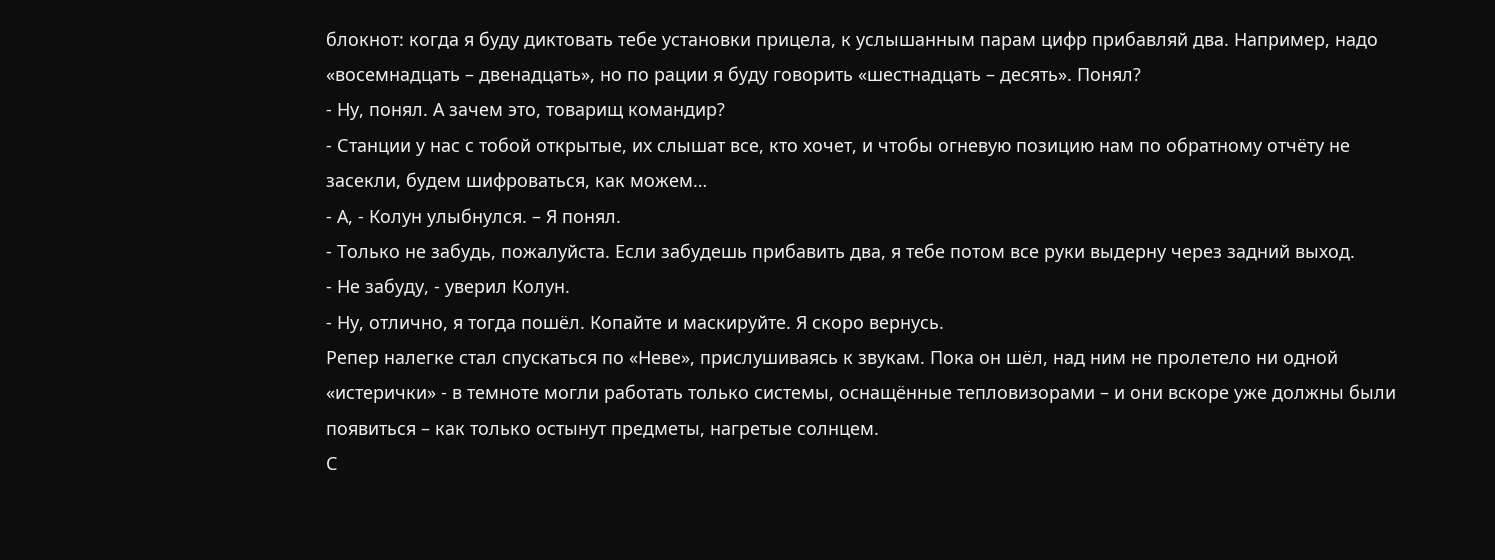блокнот: когда я буду диктовать тебе установки прицела, к услышанным парам цифр прибавляй два. Например, надо «восемнадцать – двенадцать», но по рации я буду говорить «шестнадцать – десять». Понял?
- Ну, понял. А зачем это, товарищ командир?
- Станции у нас с тобой открытые, их слышат все, кто хочет, и чтобы огневую позицию нам по обратному отчёту не засекли, будем шифроваться, как можем…
- А, - Колун улыбнулся. – Я понял.
- Только не забудь, пожалуйста. Если забудешь прибавить два, я тебе потом все руки выдерну через задний выход.
- Не забуду, - уверил Колун.
- Ну, отлично, я тогда пошёл. Копайте и маскируйте. Я скоро вернусь.
Репер налегке стал спускаться по «Неве», прислушиваясь к звукам. Пока он шёл, над ним не пролетело ни одной «истерички» - в темноте могли работать только системы, оснащённые тепловизорами – и они вскоре уже должны были появиться – как только остынут предметы, нагретые солнцем.
С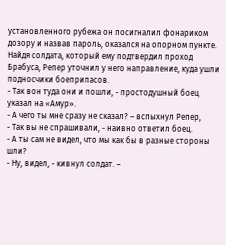установленного рубежа он посигналил фонариком дозору и назвав пароль, оказался на опорном пункте. Найдя солдата, который ему подтвердил проход Брабуса, Репер уточнил у него направление, куда ушли подносчики боеприпасов.
- Так вон туда они и пошли, - простодушный боец указал на «Амур».
- А чего ты мне сразу не сказал? – вспыхнул Репер,
- Так вы не спрашивали, - наивно ответил боец.
- А ты сам не видел, что мы как бы в разные стороны шли?
- Ну, видел, - кивнул солдат. –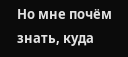Но мне почём знать, куда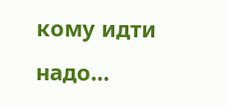кому идти надо…